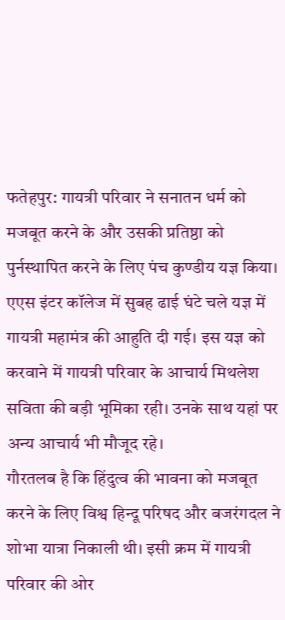फतेहपुर: गायत्री परिवार ने सनातन धर्म को मजबूत करने के और उसकी प्रतिष्ठा को पुर्नस्थापित करने के लिए पंच कुण्डीय यज्ञ किया। एएस इंटर कॉलेज में सुबह ढाई घंटे चले यज्ञ में गायत्री महामंत्र की आहुति दी गई। इस यज्ञ को करवाने में गायत्री परिवार के आचार्य मिथलेश सविता की बड़ी भूमिका रही। उनके साथ यहां पर अन्य आचार्य भी मौजूद रहे।
गौरतलब है कि हिंदुत्व की भावना को मजबूत करने के लिए विश्व हिन्दू परिषद और बजरंगदल ने शोभा यात्रा निकाली थी। इसी क्रम में गायत्री परिवार की ओर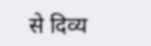से दिव्य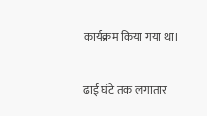कार्यक्रम किया गया था।

ढाई घंटे तक लगातार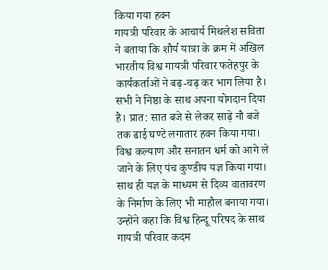किया गया हवन
गायत्री परिवार के आचार्य मिथलेश सविता ने बताया कि शौर्य यात्रा के क्रम में अखिल भारतीय विश्व गायत्री परिवार फतेहपुर के कार्यकर्ताओं ने बढ़-चढ़ कर भाग लिया है। सभी ने निष्ठा के साथ अपना योगदान दिया है। प्रात: सात बजे से लेकर साढ़े नौ बजे तक ढाई घण्टे लगातार हवन किया गया। विश्व कल्याण और सनातन धर्म को आगे ले जाने के लिए पंच कुण्डीय यज्ञ किया गया। साथ ही यज्ञ के माध्यम से दिव्य वातावरण के निर्माण के लिए भी माहौल बनाया गया।
उन्होंने कहा कि विश्व हिन्दू परिषद के साथ गायत्री परिवार कदम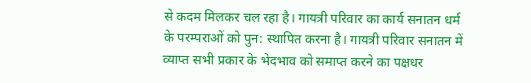से कदम मिलकर चल रहा है। गायत्री परिवार का कार्य सनातन धर्म के परम्पराओं को पुन: स्थापित करना है। गायत्री परिवार सनातन में व्याप्त सभी प्रकार के भेदभाव को समाप्त करने का पक्षधर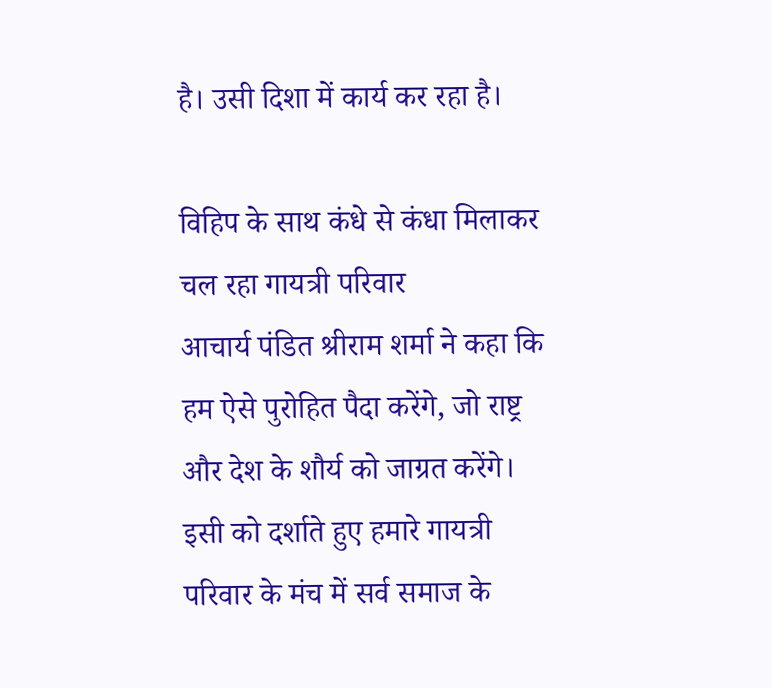है। उसी दिशा में कार्य कर रहा है।

विहिप के साथ कंधे से कंधा मिलाकर चल रहा गायत्री परिवार
आचार्य पंडित श्रीराम शर्मा ने कहा कि हम ऐसे पुरोहित पैदा करेंगे, जो राष्ट्र और देश के शौर्य को जाग्रत करेंगे। इसी को दर्शाते हुए हमारे गायत्री परिवार के मंच में सर्व समाज के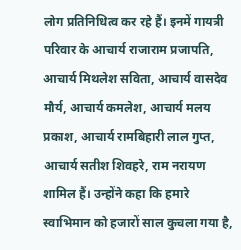लोग प्रतिनिधित्व कर रहे हैं। इनमें गायत्री परिवार के आचार्य राजाराम प्रजापति, आचार्य मिथलेश सविता, आचार्य वासदेव मौर्य, आचार्य कमलेश, आचार्य मलय प्रकाश, आचार्य रामबिहारी लाल गुप्त, आचार्य सतीश शिवहरे, राम नरायण शामिल हैं। उन्होंने कहा कि हमारे स्वाभिमान को हजारों साल कुचला गया है,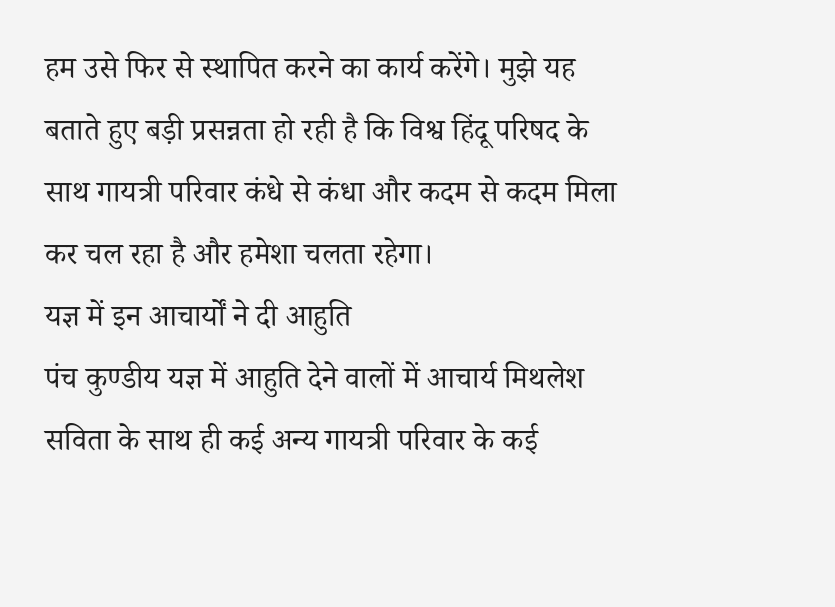हम उसे फिर से स्थापित करने का कार्य करेंगे। मुझे यह बताते हुए बड़ी प्रसन्नता हो रही है कि विश्व हिंदू परिषद के साथ गायत्री परिवार कंधे से कंधा और कदम से कदम मिला कर चल रहा है और हमेशा चलता रहेगा।
यज्ञ में इन आचार्यों ने दी आहुति
पंच कुण्डीय यज्ञ में आहुति देने वालों में आचार्य मिथलेश सविता के साथ ही कई अन्य गायत्री परिवार के कई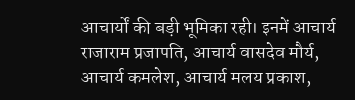आचार्यों की बड़ी भूमिका रही। इनमें आचार्य राजाराम प्रजापति, आचार्य वासदेव मौर्य, आचार्य कमलेश, आचार्य मलय प्रकाश,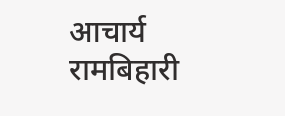आचार्य रामबिहारी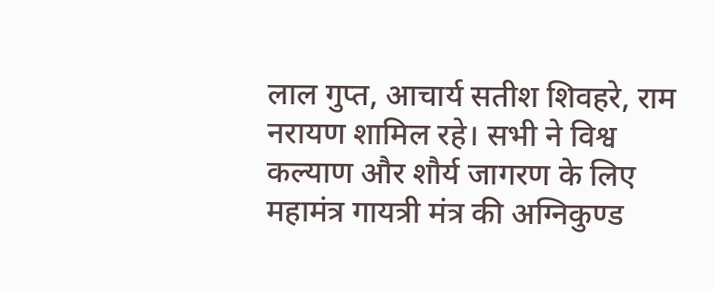लाल गुप्त, आचार्य सतीश शिवहरे, राम नरायण शामिल रहे। सभी ने विश्व कल्याण और शौर्य जागरण के लिए महामंत्र गायत्री मंत्र की अग्निकुण्ड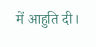में आहुति दी।